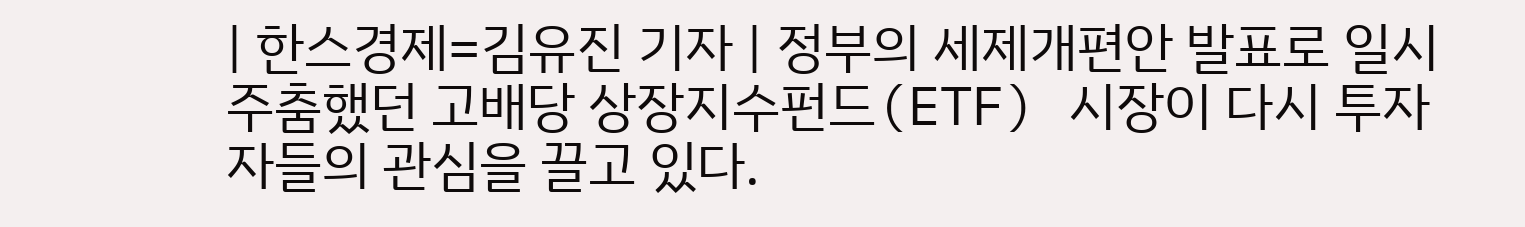| 한스경제=김유진 기자 | 정부의 세제개편안 발표로 일시 주춤했던 고배당 상장지수펀드(ETF) 시장이 다시 투자자들의 관심을 끌고 있다.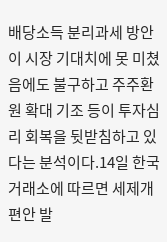배당소득 분리과세 방안이 시장 기대치에 못 미쳤음에도 불구하고 주주환원 확대 기조 등이 투자심리 회복을 뒷받침하고 있다는 분석이다.14일 한국거래소에 따르면 세제개편안 발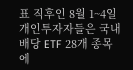표 직후인 8월 1~4일 개인투자자들은 국내 배당 ETF 28개 종목에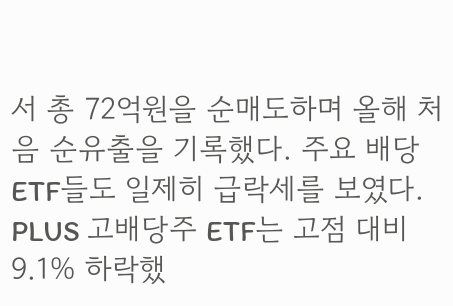서 총 72억원을 순매도하며 올해 처음 순유출을 기록했다. 주요 배당 ETF들도 일제히 급락세를 보였다. PLUS 고배당주 ETF는 고점 대비 9.1% 하락했